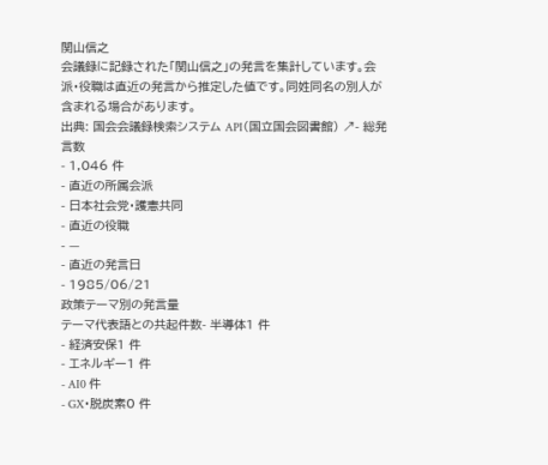関山信之
会議録に記録された「関山信之」の発言を集計しています。会派・役職は直近の発言から推定した値です。同姓同名の別人が含まれる場合があります。
出典: 国会会議録検索システム API(国立国会図書館) ↗- 総発言数
- 1,046 件
- 直近の所属会派
- 日本社会党・護憲共同
- 直近の役職
- —
- 直近の発言日
- 1985/06/21
政策テーマ別の発言量
テーマ代表語との共起件数- 半導体1 件
- 経済安保1 件
- エネルギー1 件
- AI0 件
- GX・脱炭素0 件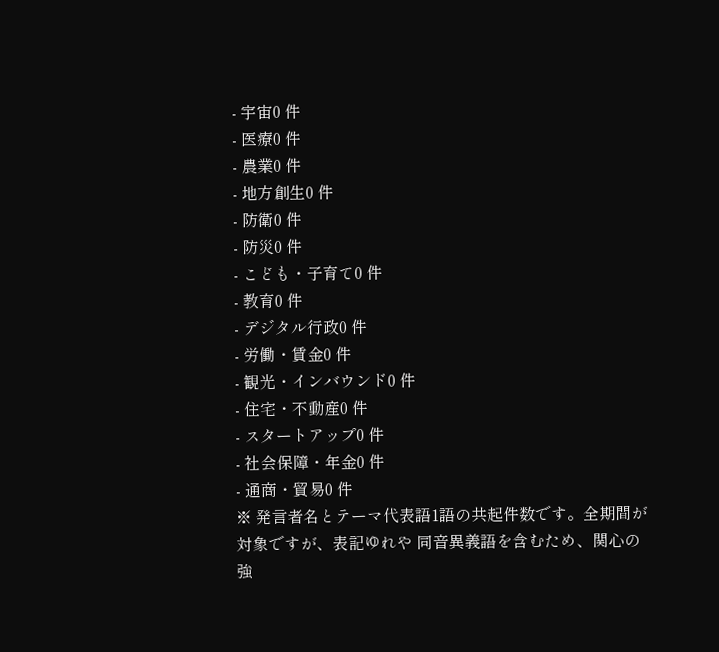- 宇宙0 件
- 医療0 件
- 農業0 件
- 地方創生0 件
- 防衛0 件
- 防災0 件
- こども・子育て0 件
- 教育0 件
- デジタル行政0 件
- 労働・賃金0 件
- 観光・インバウンド0 件
- 住宅・不動産0 件
- スタートアップ0 件
- 社会保障・年金0 件
- 通商・貿易0 件
※ 発言者名とテーマ代表語1語の共起件数です。全期間が対象ですが、表記ゆれや 同音異義語を含むため、関心の強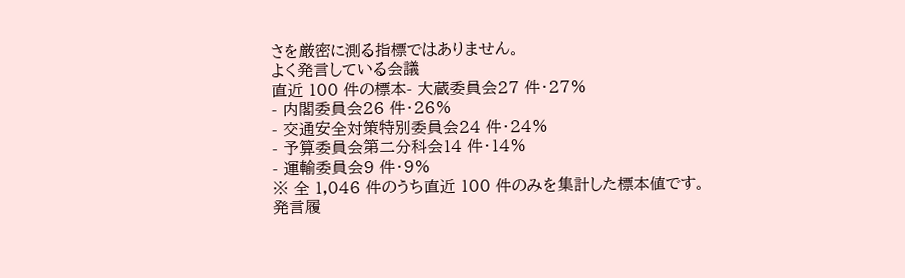さを厳密に測る指標ではありません。
よく発言している会議
直近 100 件の標本- 大蔵委員会27 件・27%
- 内閣委員会26 件・26%
- 交通安全対策特別委員会24 件・24%
- 予算委員会第二分科会14 件・14%
- 運輸委員会9 件・9%
※ 全 1,046 件のうち直近 100 件のみを集計した標本値です。
発言履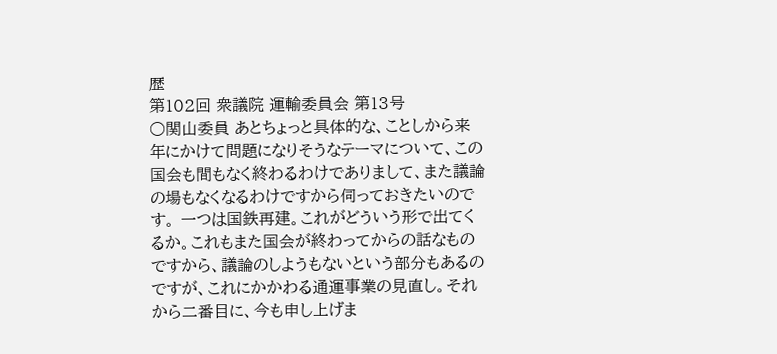歴
第102回 衆議院 運輸委員会 第13号
○関山委員 あとちょっと具体的な、ことしから来年にかけて問題になりそうなテーマについて、この国会も間もなく終わるわけでありまして、また議論の場もなくなるわけですから伺っておきたいのです。 一つは国鉄再建。これがどういう形で出てくるか。これもまた国会が終わってからの話なものですから、議論のしようもないという部分もあるのですが、これにかかわる通運事業の見直し。それから二番目に、今も申し上げま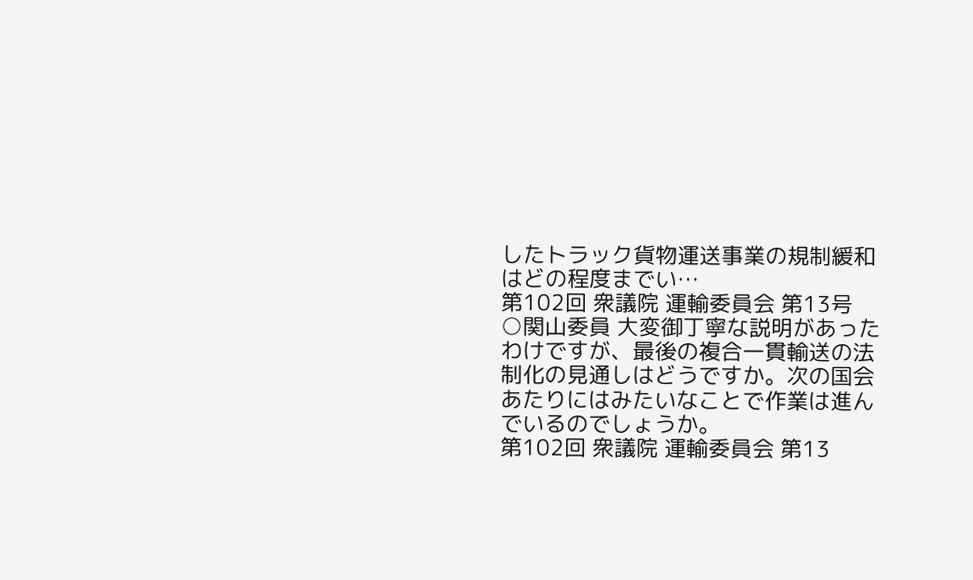したトラック貨物運送事業の規制緩和はどの程度までい…
第102回 衆議院 運輸委員会 第13号
○関山委員 大変御丁寧な説明があったわけですが、最後の複合一貫輸送の法制化の見通しはどうですか。次の国会あたりにはみたいなことで作業は進んでいるのでしょうか。
第102回 衆議院 運輸委員会 第13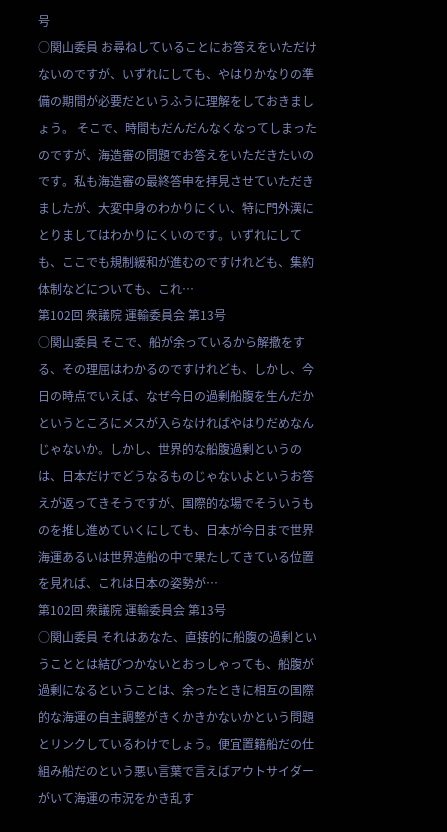号
○関山委員 お尋ねしていることにお答えをいただけないのですが、いずれにしても、やはりかなりの準備の期間が必要だというふうに理解をしておきましょう。 そこで、時間もだんだんなくなってしまったのですが、海造審の問題でお答えをいただきたいのです。私も海造審の最終答申を拝見させていただきましたが、大変中身のわかりにくい、特に門外漢にとりましてはわかりにくいのです。いずれにしても、ここでも規制緩和が進むのですけれども、集約体制などについても、これ…
第102回 衆議院 運輸委員会 第13号
○関山委員 そこで、船が余っているから解撤をする、その理屈はわかるのですけれども、しかし、今日の時点でいえば、なぜ今日の過剰船腹を生んだかというところにメスが入らなければやはりだめなんじゃないか。しかし、世界的な船腹過剰というのは、日本だけでどうなるものじゃないよというお答えが返ってきそうですが、国際的な場でそういうものを推し進めていくにしても、日本が今日まで世界海運あるいは世界造船の中で果たしてきている位置を見れば、これは日本の姿勢が…
第102回 衆議院 運輸委員会 第13号
○関山委員 それはあなた、直接的に船腹の過剰ということとは結びつかないとおっしゃっても、船腹が過剰になるということは、余ったときに相互の国際的な海運の自主調整がきくかきかないかという問題とリンクしているわけでしょう。便宜置籍船だの仕組み船だのという悪い言葉で言えばアウトサイダーがいて海運の市況をかき乱す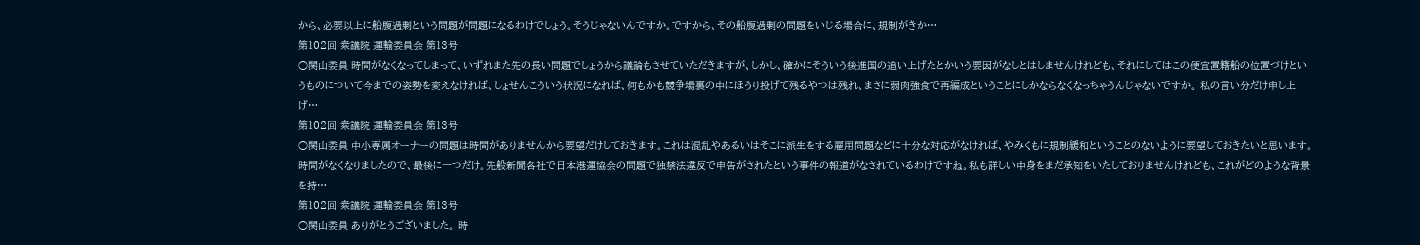から、必要以上に船腹過剰という問題が問題になるわけでしょう。そうじゃないんですか。ですから、その船腹過剰の問題をいじる場合に、規制がきか…
第102回 衆議院 運輸委員会 第13号
○関山委員 時間がなくなってしまって、いずれまた先の長い問題でしょうから議論もさせていただきますが、しかし、確かにそういう後進国の追い上げたとかいう要因がなしとはしませんけれども、それにしてはこの便宜置籍船の位置づけというものについて今までの姿勢を変えなければ、しょせんこういう状況になれば、何もかも競争場裏の中にほうり投げて残るやつは残れ、まさに弱肉強食で再編成ということにしかならなくなっちゃうんじゃないですか。 私の言い分だけ申し上げ…
第102回 衆議院 運輸委員会 第13号
○関山委員 中小専属オーナーの問題は時間がありませんから要望だけしておきます。これは混乱やあるいはそこに派生をする雇用問題などに十分な対応がなければ、やみくもに規制緩和ということのないように要望しておきたいと思います。 時間がなくなりましたので、最後に一つだけ。先般新聞各社で日本港運協会の問題で独禁法違反で申告がされたという事件の報道がなされているわけですね。私も詳しい中身をまだ承知をいたしておりませんけれども、これがどのような背景を持…
第102回 衆議院 運輸委員会 第13号
○関山委員 ありがとうございました。 時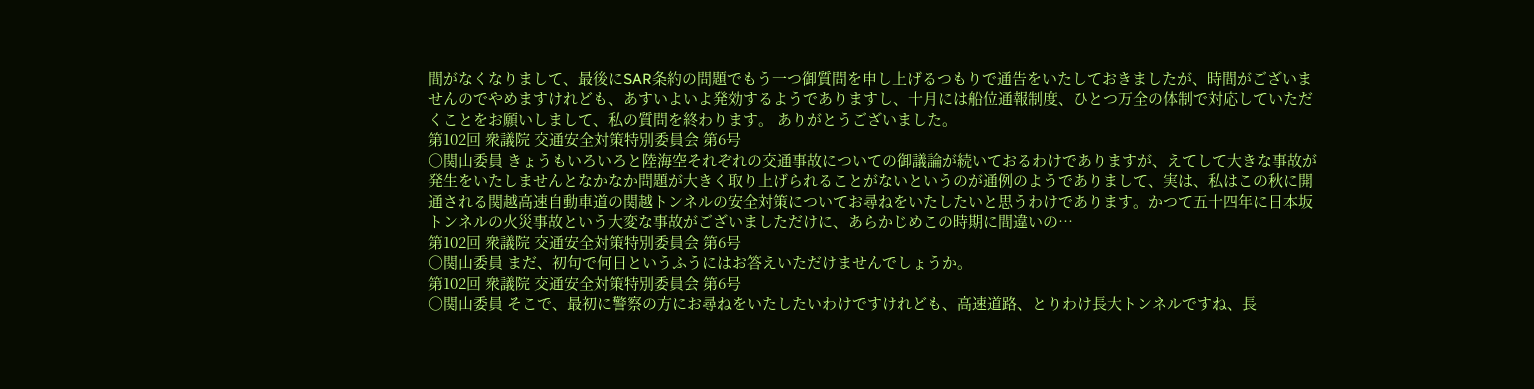間がなくなりまして、最後にSAR条約の問題でもう一つ御質問を申し上げるつもりで通告をいたしておきましたが、時間がございませんのでやめますけれども、あすいよいよ発効するようでありますし、十月には船位通報制度、ひとつ万全の体制で対応していただくことをお願いしまして、私の質問を終わります。 ありがとうございました。
第102回 衆議院 交通安全対策特別委員会 第6号
○関山委員 きょうもいろいろと陸海空それぞれの交通事故についての御議論が続いておるわけでありますが、えてして大きな事故が発生をいたしませんとなかなか問題が大きく取り上げられることがないというのが通例のようでありまして、実は、私はこの秋に開通される関越高速自動車道の関越トンネルの安全対策についてお尋ねをいたしたいと思うわけであります。かつて五十四年に日本坂トンネルの火災事故という大変な事故がございましただけに、あらかじめこの時期に間違いの…
第102回 衆議院 交通安全対策特別委員会 第6号
○関山委員 まだ、初句で何日というふうにはお答えいただけませんでしょうか。
第102回 衆議院 交通安全対策特別委員会 第6号
○関山委員 そこで、最初に警察の方にお尋ねをいたしたいわけですけれども、高速道路、とりわけ長大トンネルですね、長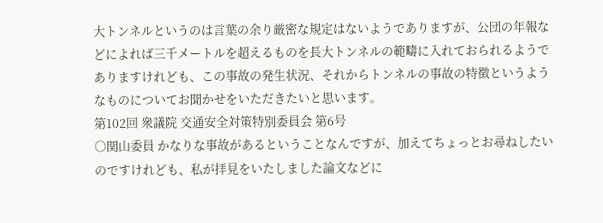大トンネルというのは言葉の余り厳密な規定はないようでありますが、公団の年報などによれば三千メートルを超えるものを長大トンネルの範疇に入れておられるようでありますけれども、この事故の発生状況、それからトンネルの事故の特徴というようなものについてお聞かせをいただきたいと思います。
第102回 衆議院 交通安全対策特別委員会 第6号
○関山委員 かなりな事故があるということなんですが、加えてちょっとお尋ねしたいのですけれども、私が拝見をいたしました論文などに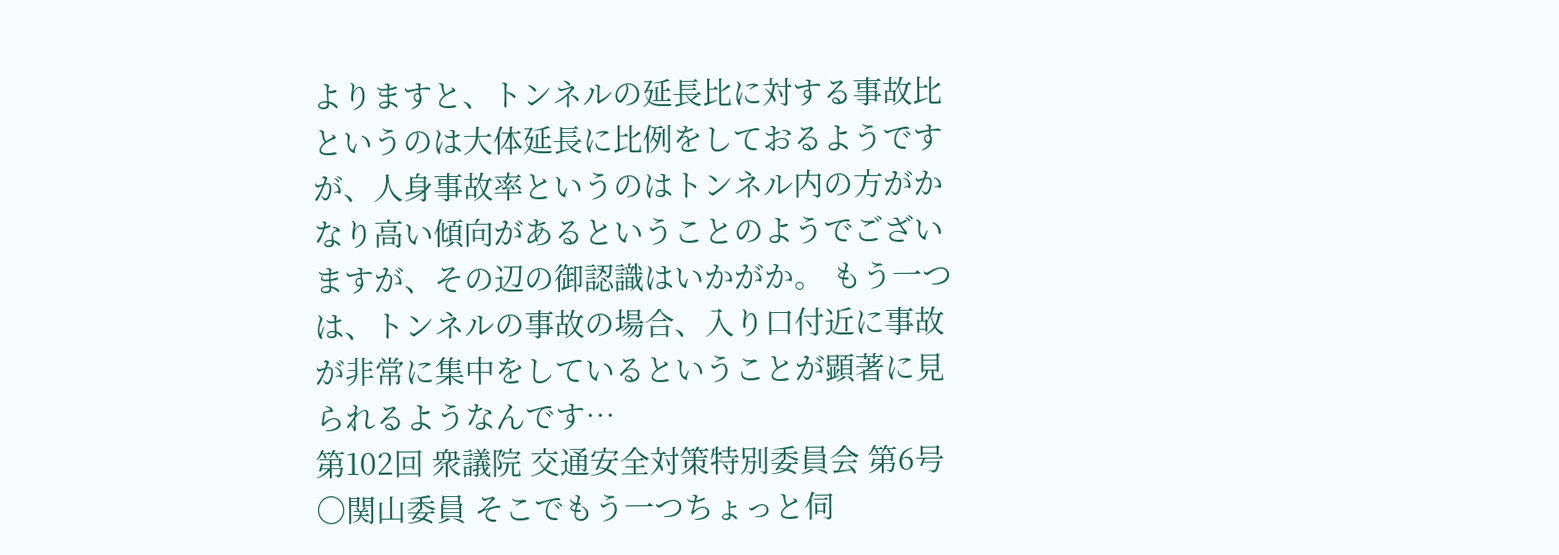よりますと、トンネルの延長比に対する事故比というのは大体延長に比例をしておるようですが、人身事故率というのはトンネル内の方がかなり高い傾向があるということのようでございますが、その辺の御認識はいかがか。 もう一つは、トンネルの事故の場合、入り口付近に事故が非常に集中をしているということが顕著に見られるようなんです…
第102回 衆議院 交通安全対策特別委員会 第6号
○関山委員 そこでもう一つちょっと伺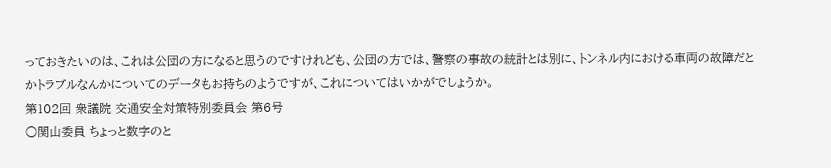っておきたいのは、これは公団の方になると思うのですけれども、公団の方では、警察の事故の統計とは別に、トンネル内における車両の故障だとかトラブルなんかについてのデータもお持ちのようですが、これについてはいかがでしょうか。
第102回 衆議院 交通安全対策特別委員会 第6号
○関山委員 ちょっと数字のと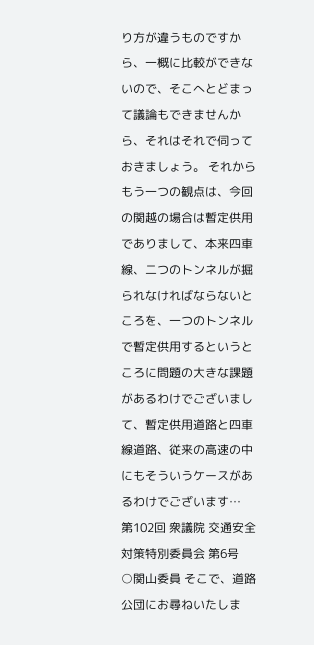り方が違うものですから、一概に比較ができないので、そこへとどまって議論もできませんから、それはそれで伺っておきましょう。 それからもう一つの観点は、今回の関越の場合は暫定供用でありまして、本来四車線、二つのトンネルが掘られなければならないところを、一つのトンネルで暫定供用するというところに問題の大きな課題があるわけでございまして、暫定供用道路と四車線道路、従来の高速の中にもそういうケースがあるわけでございます…
第102回 衆議院 交通安全対策特別委員会 第6号
○関山委員 そこで、道路公団にお尋ねいたしま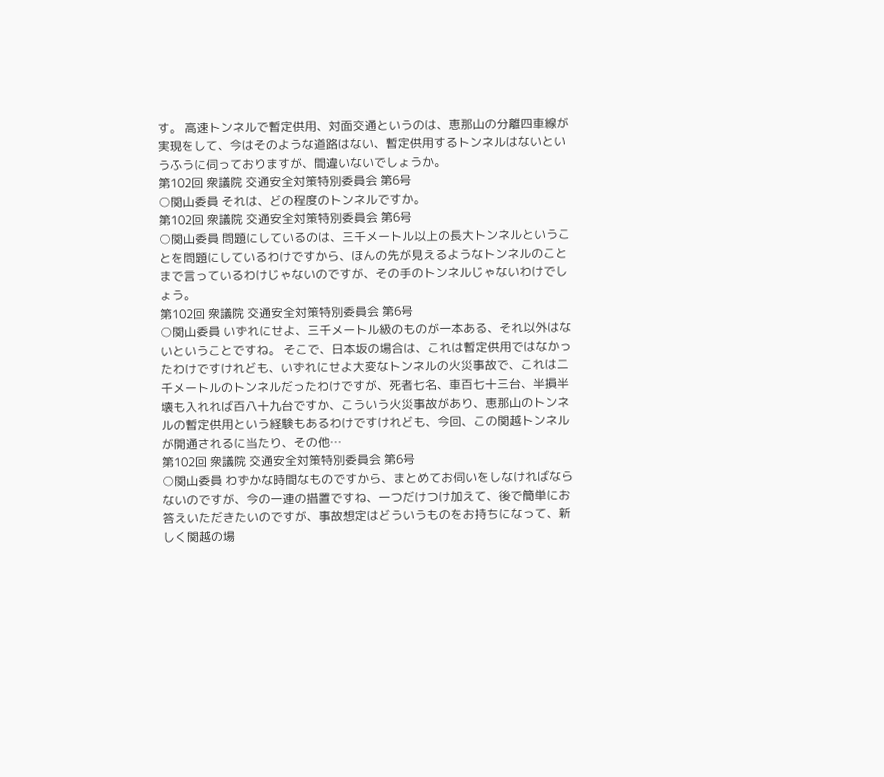す。 高速トンネルで暫定供用、対面交通というのは、恵那山の分離四車線が実現をして、今はそのような道路はない、暫定供用するトンネルはないというふうに伺っておりますが、間違いないでしょうか。
第102回 衆議院 交通安全対策特別委員会 第6号
○関山委員 それは、どの程度のトンネルですか。
第102回 衆議院 交通安全対策特別委員会 第6号
○関山委員 問題にしているのは、三千メートル以上の長大トンネルということを問題にしているわけですから、ほんの先が見えるようなトンネルのことまで言っているわけじゃないのですが、その手のトンネルじゃないわけでしょう。
第102回 衆議院 交通安全対策特別委員会 第6号
○関山委員 いずれにせよ、三千メートル級のものが一本ある、それ以外はないということですね。 そこで、日本坂の場合は、これは暫定供用ではなかったわけですけれども、いずれにせよ大変なトンネルの火災事故で、これは二千メートルのトンネルだったわけですが、死者七名、車百七十三台、半損半壊も入れれば百八十九台ですか、こういう火災事故があり、恵那山のトンネルの暫定供用という経験もあるわけですけれども、今回、この関越トンネルが開通されるに当たり、その他…
第102回 衆議院 交通安全対策特別委員会 第6号
○関山委員 わずかな時間なものですから、まとめてお伺いをしなければならないのですが、今の一連の措置ですね、一つだけつけ加えて、後で簡単にお答えいただきたいのですが、事故想定はどういうものをお持ちになって、新しく関越の場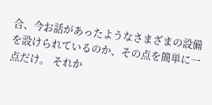合、今お話があったようなさまざまの設備を設けられているのか、その点を簡単に一点だけ。 それか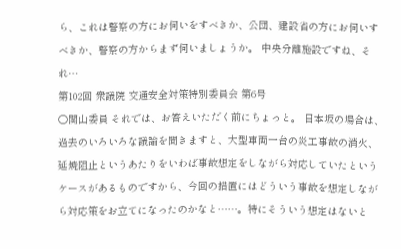ら、これは警察の方にお伺いをすべきか、公団、建設省の方にお伺いすべきか、警察の方からまず伺いましょうか。 中央分離施設ですね、それ…
第102回 衆議院 交通安全対策特別委員会 第6号
○関山委員 それでは、お答えいただく前にちょっと。 日本坂の場合は、過去のいろいろな議論を聞きますと、大型車両一台の炎工事故の消火、延焼阻止というあたりをいわば事故想定をしながら対応していたというケースがあるものですから、今回の措置にはどういう事故を想定しながら対応策をお立てになったのかなと……。特にそういう想定はないと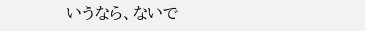いうなら、ないで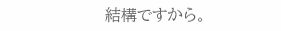結構ですから。